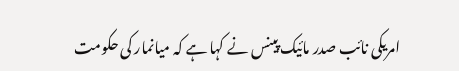امریکی نائب صدر مائیک پینس نے کہا ہے کہ میانمار کی حکومت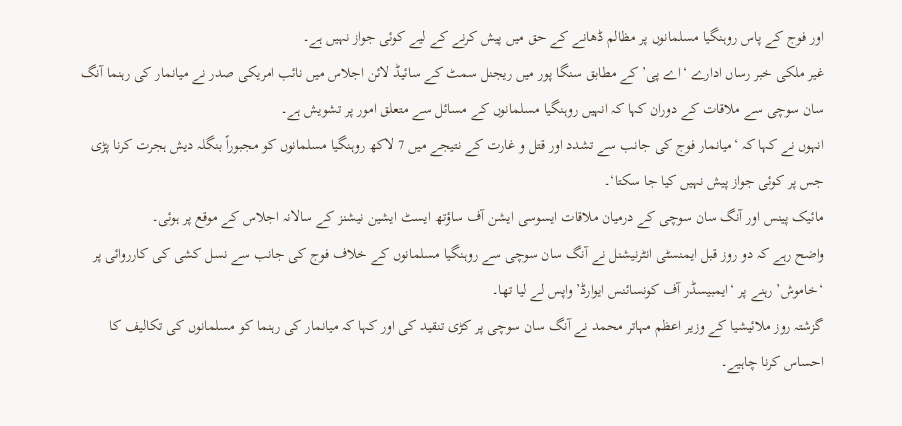اور فوج کے پاس روہنگیا مسلمانوں پر مظالم ڈھانے کے حق میں پیش کرنے کے لیے کوئی جواز نہیں ہے۔
غیر ملکی خبر رساں ادارے ‘اے پی’ کے مطابق سنگا پور میں ریجنل سمٹ کے سائیڈ لائن اجلاس میں نائب امریکی صدر نے میانمار کی رہنما آنگ سان سوچی سے ملاقات کے دوران کہا کہ انہیں روہنگیا مسلمانوں کے مسائل سے متعلق امور پر تشویش ہے۔
انہوں نے کہا کہ ‘میانمار فوج کی جانب سے تشدد اور قتل و غارت کے نتیجے میں 7 لاکھ روہنگیا مسلمانوں کو مجبوراً بنگلہ دیش ہجرت کرنا پڑی جس پر کوئی جواز پیش نہیں کیا جا سکتا‘۔
مائیک پینس اور آنگ سان سوچی کے درمیان ملاقات ایسوسی ایشن آف ساؤتھ ایسٹ ایشین نیشنز کے سالانہ اجلاس کے موقع پر ہوئی۔
واضح رہے کہ دو روز قبل ایمنسٹی انٹرنیشنل نے آنگ سان سوچی سے روہنگیا مسلمانوں کے خلاف فوج کی جانب سے نسل کشی کی کارروائی پر ‘خاموش’ رہنے پر ‘ایمبیسڈر آف کونسائنس ایوارڈ’ واپس لے لیا تھا۔
گزشتہ روز ملائیشیا کے وزیر اعظم مہاتر محمد نے آنگ سان سوچی پر کڑی تنقید کی اور کہا کہ میانمار کی رہنما کو مسلمانوں کی تکالیف کا احساس کرنا چاہیے۔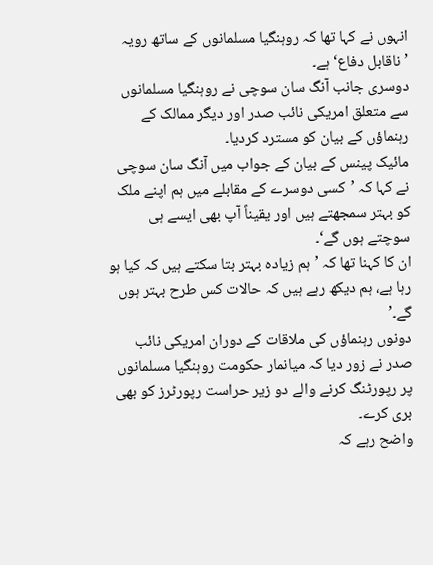انہوں نے کہا تھا کہ روہنگیا مسلمانوں کے ساتھ رویہ ’ناقابل دفاع‘ ہے۔
دوسری جانب آنگ سان سوچی نے روہنگیا مسلمانوں سے متعلق امریکی نائب صدر اور دیگر ممالک کے رہنماؤں کے بیان کو مسترد کردیا۔
مائیک پینس کے بیان کے جواب میں آنگ سان سوچی نے کہا کہ ’کسی دوسرے کے مقابلے میں ہم اپنے ملک کو بہتر سمجھتے ہیں اور یقیناً آپ بھی ایسے ہی سوچتے ہوں گے‘۔
ان کا کہنا تھا کہ ’ہم زیادہ بہتر بتا سکتے ہیں کہ کیا ہو رہا ہے، ہم دیکھ رہے ہیں کہ حالات کس طرح بہتر ہوں گے۔’
دونوں رہنماؤں کی ملاقات کے دوران امریکی نائب صدر نے زور دیا کہ میانمار حکومت روہنگیا مسلمانوں پر رپورٹنگ کرنے والے دو زیر حراست رپورٹرز کو بھی بری کرے۔
واضح رہے کہ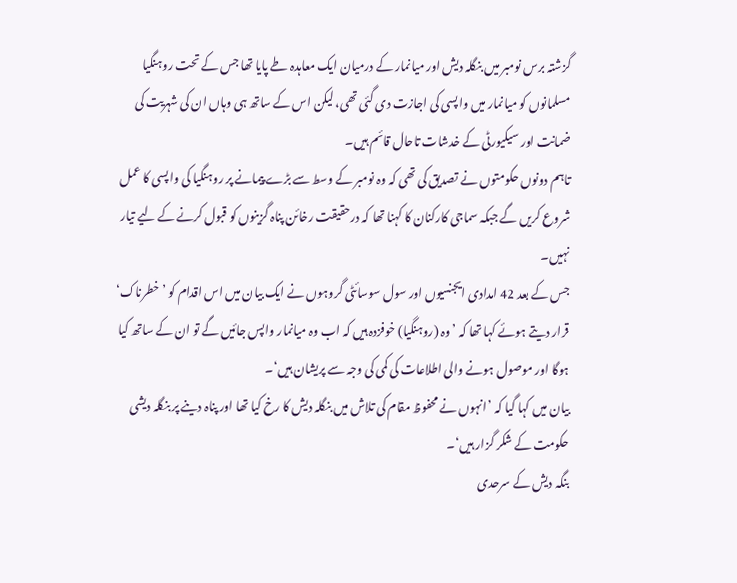گزشتہ برس نومبر میں بنگلہ دیش اور میانمار کے درمیان ایک معاہدہ طے پایا تھا جس کے تحت روہنگیا مسلمانوں کو میانمار میں واپسی کی اجازت دی گئی تھی، لیکن اس کے ساتھ ہی وہاں ان کی شہریت کی ضمانت اور سیکیورٹی کے خدشات تاحال قائم ہیں۔
تاہم دونوں حکومتوں نے تصدیق کی تھی کہ وہ نومبر کے وسط سے بڑے پیمانے پر روہنگیا کی واپسی کا عمل شروع کریں گے جبکہ سماجی کارکنان کا کہنا تھا کہ درحقیقت رخائن پناہ گزینوں کو قبول کرنے کے لیے تیار نہیں۔
جس کے بعد 42 امدادی ایجنسیوں اور سول سوسائٹی گروہوں نے ایک بیان میں اس اقدام کو ’خطرناک‘ قرار دیتے ہوئے کہا تھا کہ ’وہ (روہنگیا) خوفزدہ ہیں کہ اب وہ میانمار واپس جائیں گے تو ان کے ساتھ کیا ہوگا اور موصول ہونے والی اطلاعات کی کمی کی وجہ سے پریشان ہیں‘۔
بیان میں کہا گیا کہ ’انہوں نے محفوظ مقام کی تلاش میں بنگلہ دیش کا رخ کیا تھا اور پناہ دینے پر بنگلہ دیشی حکومت کے شکر گزار ہیں‘۔
بنگہ دیش کے سرحدی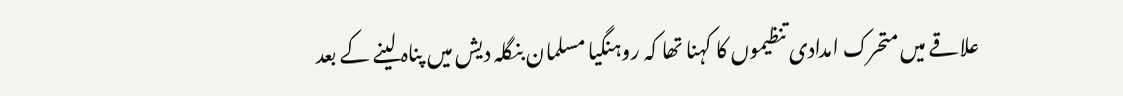علاقے میں متحرک امدادی تنظیموں کا کہنا تھا کہ روہنگیا مسلمان بنگلہ دیش میں پناہ لینے کے بعد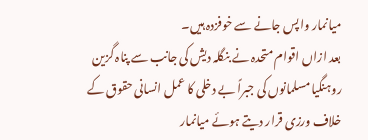میانمار واپس جانے سے خوفزدہ ہیں۔
بعد ازاں اقوام متحدہ نے بنگلہ دیش کی جانب سے پناہ گزین روہنگیا مسلمانوں کی جبراً بے دخلی کا عمل انسانی حقوق کے خلاف ورزی قرار دیتے ہوئے میانمار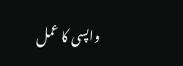واپسی کا عمل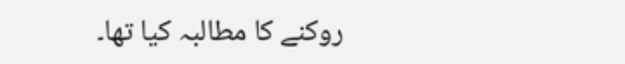روکنے کا مطالبہ کیا تھا۔